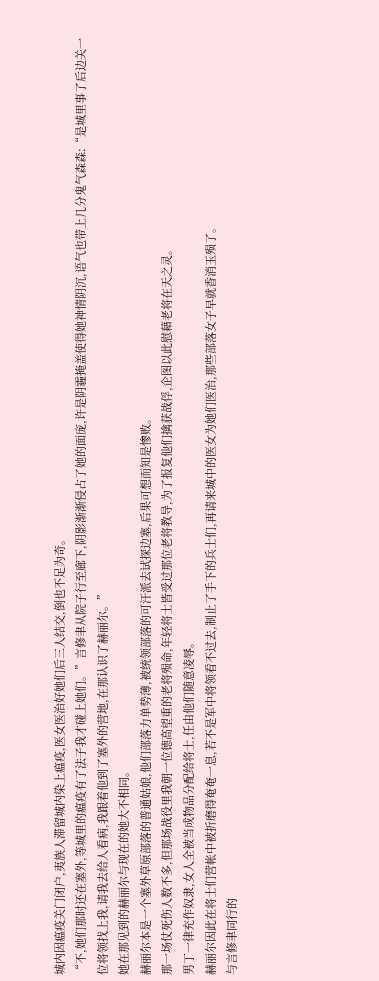城内因瘟疫关门闭户,夷族人滞留城内染上瘟疫,医女医治好她们后三人结交,倒也不足为奇。
“不,她们那时还在塞外,等城里的瘟疫有了法子我才碰上她们。”言修聿从院子行至廊下,阴影渐渐侵占了她的面庞,许是阴霾掩盖使得她神情阴沉,语气也带上几分鬼气森森:“是城里事了后边关一位将领找上我,请我去给人看病,我跟着他到了塞外的营地,在那认识了赫丽尔。”
她在那见到的赫丽尔与现在的她大不相同。
赫丽尔本是一个塞外草原部落的普通姑娘,他们部落力单势薄,被统领部落的可汗派去试探边塞,后果可想而知是惨败。
那一场仗死伤人数不多,但那场战役里我朝一位德高望重的老将殒命,年轻将士皆受过那位老将教导,为了报复他们擒获战俘,企图以此慰藉老将在天之灵。
男丁一律充作奴隶,女人全被当成物品分配给将士,任由他们随意凌辱。
赫丽尔因此在将士们营帐中被折磨得奄奄一息,若不是军中将领看不过去,制止了手下的兵士们,再请来城中的医女为她们医治,那些部落女子早就香消玉殒了。
与言修聿同行的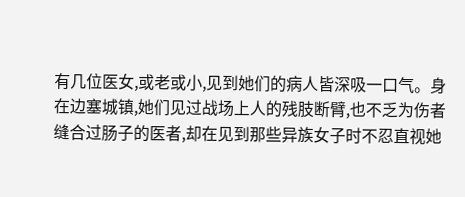有几位医女,或老或小,见到她们的病人皆深吸一口气。身在边塞城镇,她们见过战场上人的残肢断臂,也不乏为伤者缝合过肠子的医者,却在见到那些异族女子时不忍直视她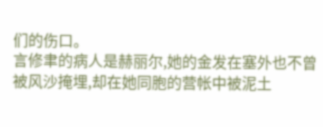们的伤口。
言修聿的病人是赫丽尔,她的金发在塞外也不曾被风沙掩埋,却在她同胞的营帐中被泥土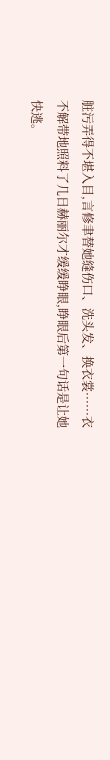脏污弄得不堪入目,言修聿替她缝伤口、洗头发、换衣裳······衣不解带地照料了几日赫丽尔才缓缓睁眼,睁眼后第一句话是让她快逃。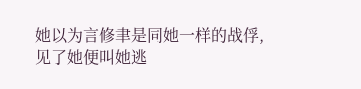她以为言修聿是同她一样的战俘,见了她便叫她逃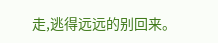走,逃得远远的别回来。